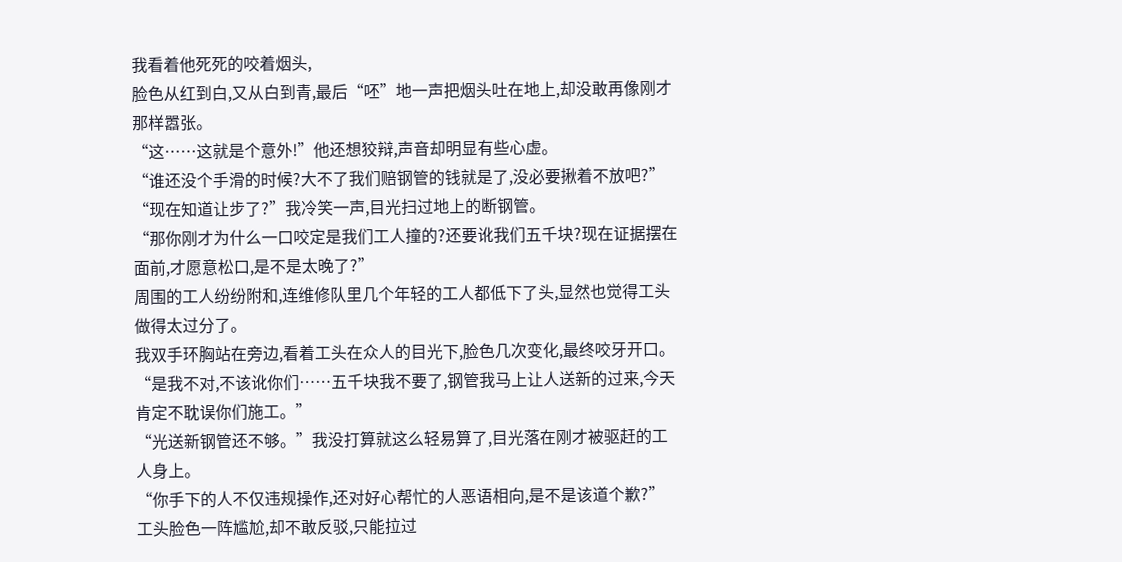我看着他死死的咬着烟头,
脸色从红到白,又从白到青,最后“呸”地一声把烟头吐在地上,却没敢再像刚才那样嚣张。
“这……这就是个意外!”他还想狡辩,声音却明显有些心虚。
“谁还没个手滑的时候?大不了我们赔钢管的钱就是了,没必要揪着不放吧?”
“现在知道让步了?”我冷笑一声,目光扫过地上的断钢管。
“那你刚才为什么一口咬定是我们工人撞的?还要讹我们五千块?现在证据摆在面前,才愿意松口,是不是太晚了?”
周围的工人纷纷附和,连维修队里几个年轻的工人都低下了头,显然也觉得工头做得太过分了。
我双手环胸站在旁边,看着工头在众人的目光下,脸色几次变化,最终咬牙开口。
“是我不对,不该讹你们……五千块我不要了,钢管我马上让人送新的过来,今天肯定不耽误你们施工。”
“光送新钢管还不够。”我没打算就这么轻易算了,目光落在刚才被驱赶的工人身上。
“你手下的人不仅违规操作,还对好心帮忙的人恶语相向,是不是该道个歉?”
工头脸色一阵尴尬,却不敢反驳,只能拉过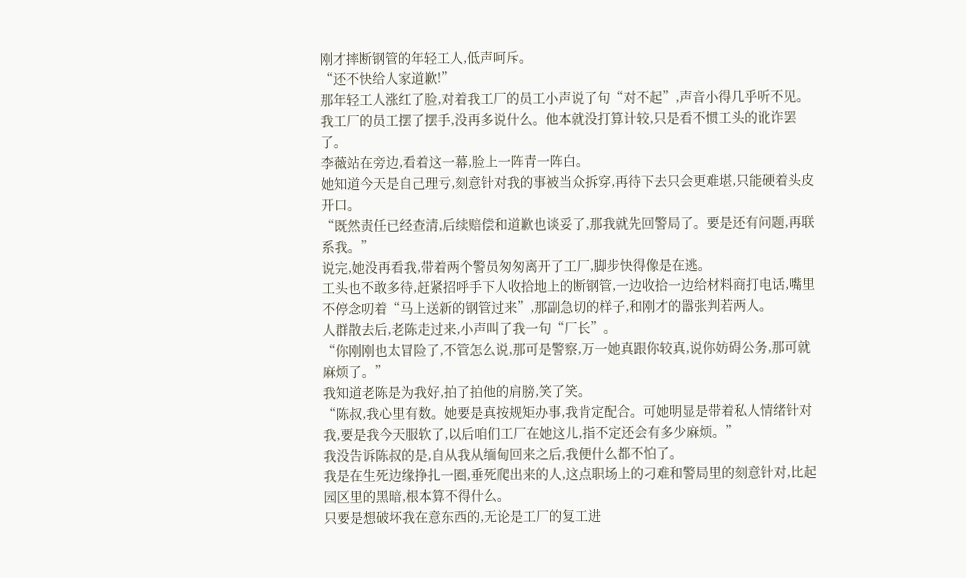刚才摔断钢管的年轻工人,低声呵斥。
“还不快给人家道歉!”
那年轻工人涨红了脸,对着我工厂的员工小声说了句“对不起”,声音小得几乎听不见。
我工厂的员工摆了摆手,没再多说什么。他本就没打算计较,只是看不惯工头的讹诈罢了。
李薇站在旁边,看着这一幕,脸上一阵青一阵白。
她知道今天是自己理亏,刻意针对我的事被当众拆穿,再待下去只会更难堪,只能硬着头皮开口。
“既然责任已经查清,后续赔偿和道歉也谈妥了,那我就先回警局了。要是还有问题,再联系我。”
说完,她没再看我,带着两个警员匆匆离开了工厂,脚步快得像是在逃。
工头也不敢多待,赶紧招呼手下人收拾地上的断钢管,一边收拾一边给材料商打电话,嘴里不停念叨着“马上送新的钢管过来”,那副急切的样子,和刚才的嚣张判若两人。
人群散去后,老陈走过来,小声叫了我一句“厂长”。
“你刚刚也太冒险了,不管怎么说,那可是警察,万一她真跟你较真,说你妨碍公务,那可就麻烦了。”
我知道老陈是为我好,拍了拍他的肩膀,笑了笑。
“陈叔,我心里有数。她要是真按规矩办事,我肯定配合。可她明显是带着私人情绪针对我,要是我今天服软了,以后咱们工厂在她这儿,指不定还会有多少麻烦。”
我没告诉陈叔的是,自从我从缅甸回来之后,我便什么都不怕了。
我是在生死边缘挣扎一圈,垂死爬出来的人,这点职场上的刁难和警局里的刻意针对,比起园区里的黑暗,根本算不得什么。
只要是想破坏我在意东西的,无论是工厂的复工进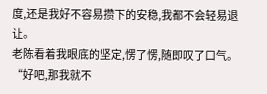度,还是我好不容易攒下的安稳,我都不会轻易退让。
老陈看着我眼底的坚定,愣了愣,随即叹了口气。
“好吧,那我就不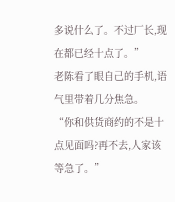多说什么了。不过厂长,现在都已经十点了。”
老陈看了眼自己的手机,语气里带着几分焦急。
“你和供货商约的不是十点见面吗?再不去,人家该等急了。”